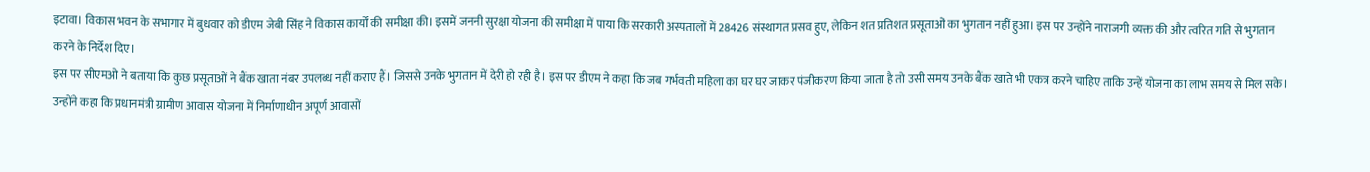इटावा। विकास भवन के सभागार में बुधवार को डीएम जेबी सिंह ने विकास कार्यों की समीक्षा की। इसमें जननी सुरक्षा योजना की समीक्षा में पाया कि सरकारी अस्पतालों में 28426 संस्थागत प्रसव हुए, लेकिन शत प्रतिशत प्रसूताओं का भुगतान नहीं हुआ। इस पर उन्होंने नाराजगी व्यक्त की और त्वरित गति से भुगतान करने के निर्देश दिए।
इस पर सीएमओ ने बताया कि कुछ प्रसूताओं ने बैंक खाता नंबर उपलब्ध नहीं कराए हैं। जिससे उनके भुगतान में देरी हो रही है। इस पर डीएम ने कहा कि जब गर्भवती महिला का घर घर जाकर पंजीकरण किया जाता है तो उसी समय उनके बैंक खाते भी एकत्र करने चाहिए ताकि उन्हें योजना का लाभ समय से मिल सके।
उन्होंने कहा कि प्रधानमंत्री ग्रामीण आवास योजना में निर्माणाधीन अपूर्ण आवासों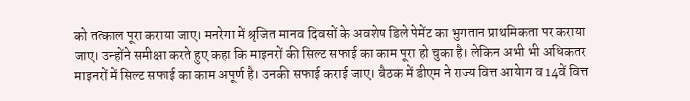को तत्काल पूरा कराया जाए। मनरेगा में श्रृजित मानव दिवसों के अवशेष डिले पेमेंट का भुगतान प्राथमिकता पर कराया जाए। उन्होंने समीक्षा करते हुए कहा कि माइनरों की सिल्ट सफाई का काम पूरा हो चुका है। लेकिन अभी भी अधिकतर माइनरों में सिल्ट सफाई का काम अपूर्ण है। उनकी सफाई कराई जाए। बैठक में डीएम ने राज्य वित्त आयेाग व 14वें वित्त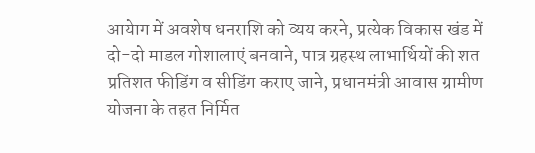आयेाग में अवशेष धनराशि को व्यय करने, प्रत्येक विकास खंड में दो-दो माडल गोशालाएं बनवाने, पात्र ग्रहस्थ लाभार्थियों की शत प्रतिशत फीडिंग व सीडिंग कराए जाने, प्रधानमंत्री आवास ग्रामीण योजना के तहत निर्मित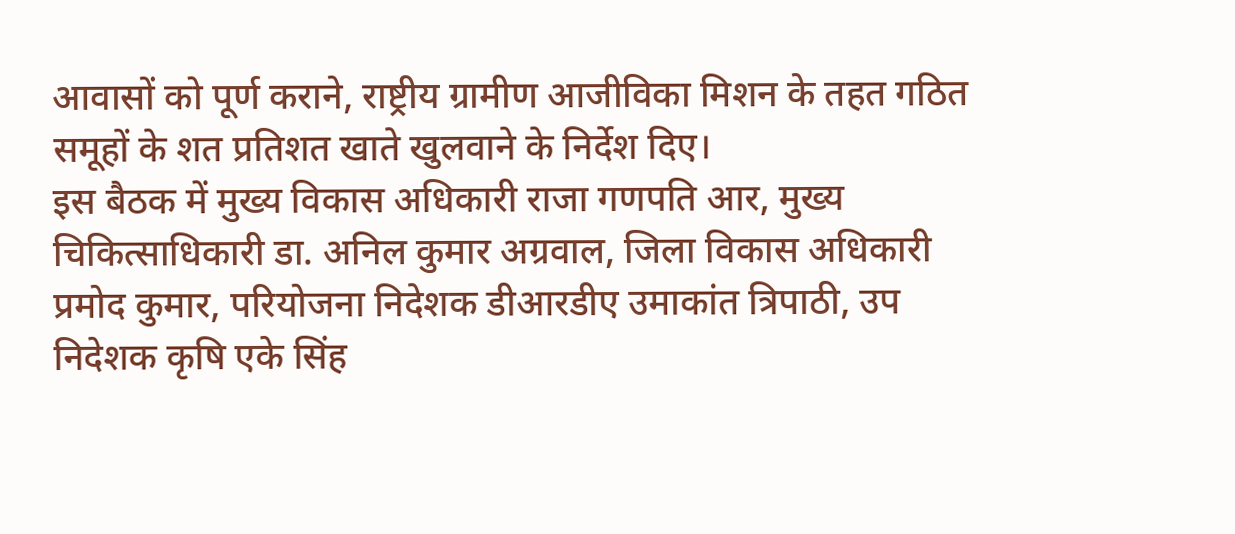आवासों को पूर्ण कराने, राष्ट्रीय ग्रामीण आजीविका मिशन के तहत गठित समूहों के शत प्रतिशत खाते खुलवाने के निर्देश दिए।
इस बैठक में मुख्य विकास अधिकारी राजा गणपति आर, मुख्य चिकित्साधिकारी डा. अनिल कुमार अग्रवाल, जिला विकास अधिकारी प्रमोद कुमार, परियोजना निदेशक डीआरडीए उमाकांत त्रिपाठी, उप निदेशक कृषि एके सिंह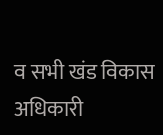व सभी खंड विकास अधिकारी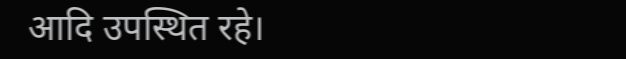आदि उपस्थित रहे।